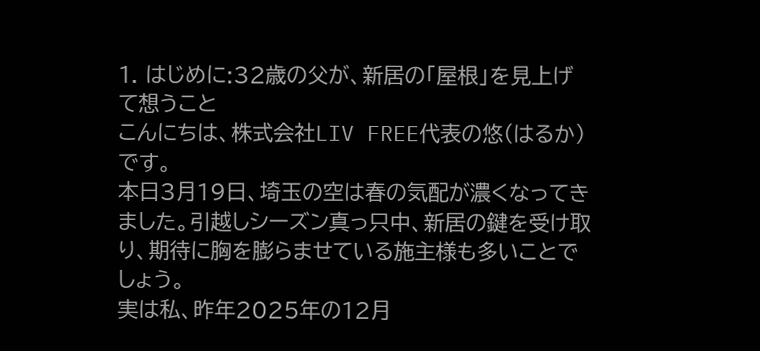1. はじめに:32歳の父が、新居の「屋根」を見上げて想うこと
こんにちは、株式会社LIV FREE代表の悠(はるか)です。
本日3月19日、埼玉の空は春の気配が濃くなってきました。引越しシーズン真っ只中、新居の鍵を受け取り、期待に胸を膨らませている施主様も多いことでしょう。
実は私、昨年2025年の12月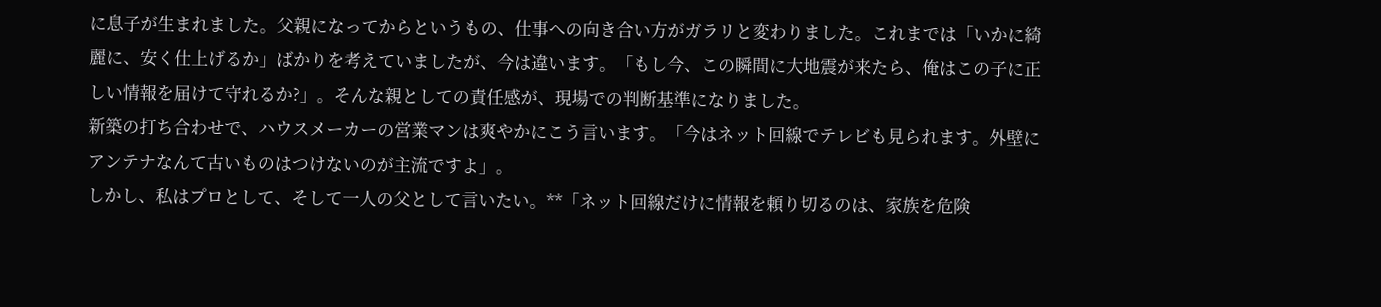に息子が生まれました。父親になってからというもの、仕事への向き合い方がガラリと変わりました。これまでは「いかに綺麗に、安く仕上げるか」ばかりを考えていましたが、今は違います。「もし今、この瞬間に大地震が来たら、俺はこの子に正しい情報を届けて守れるか?」。そんな親としての責任感が、現場での判断基準になりました。
新築の打ち合わせで、ハウスメーカーの営業マンは爽やかにこう言います。「今はネット回線でテレビも見られます。外壁にアンテナなんて古いものはつけないのが主流ですよ」。
しかし、私はプロとして、そして一人の父として言いたい。**「ネット回線だけに情報を頼り切るのは、家族を危険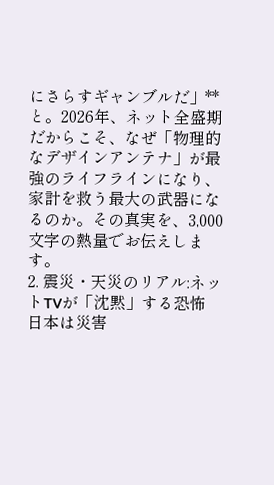にさらすギャンブルだ」**と。2026年、ネット全盛期だからこそ、なぜ「物理的なデザインアンテナ」が最強のライフラインになり、家計を救う最大の武器になるのか。その真実を、3,000文字の熱量でお伝えします。
2. 震災・天災のリアル:ネットTVが「沈黙」する恐怖
日本は災害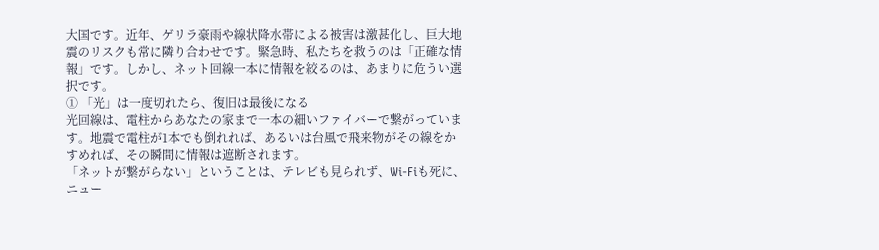大国です。近年、ゲリラ豪雨や線状降水帯による被害は激甚化し、巨大地震のリスクも常に隣り合わせです。緊急時、私たちを救うのは「正確な情報」です。しかし、ネット回線一本に情報を絞るのは、あまりに危うい選択です。
① 「光」は一度切れたら、復旧は最後になる
光回線は、電柱からあなたの家まで一本の細いファイバーで繋がっています。地震で電柱が1本でも倒れれば、あるいは台風で飛来物がその線をかすめれば、その瞬間に情報は遮断されます。
「ネットが繋がらない」ということは、テレビも見られず、Wi-Fiも死に、ニュー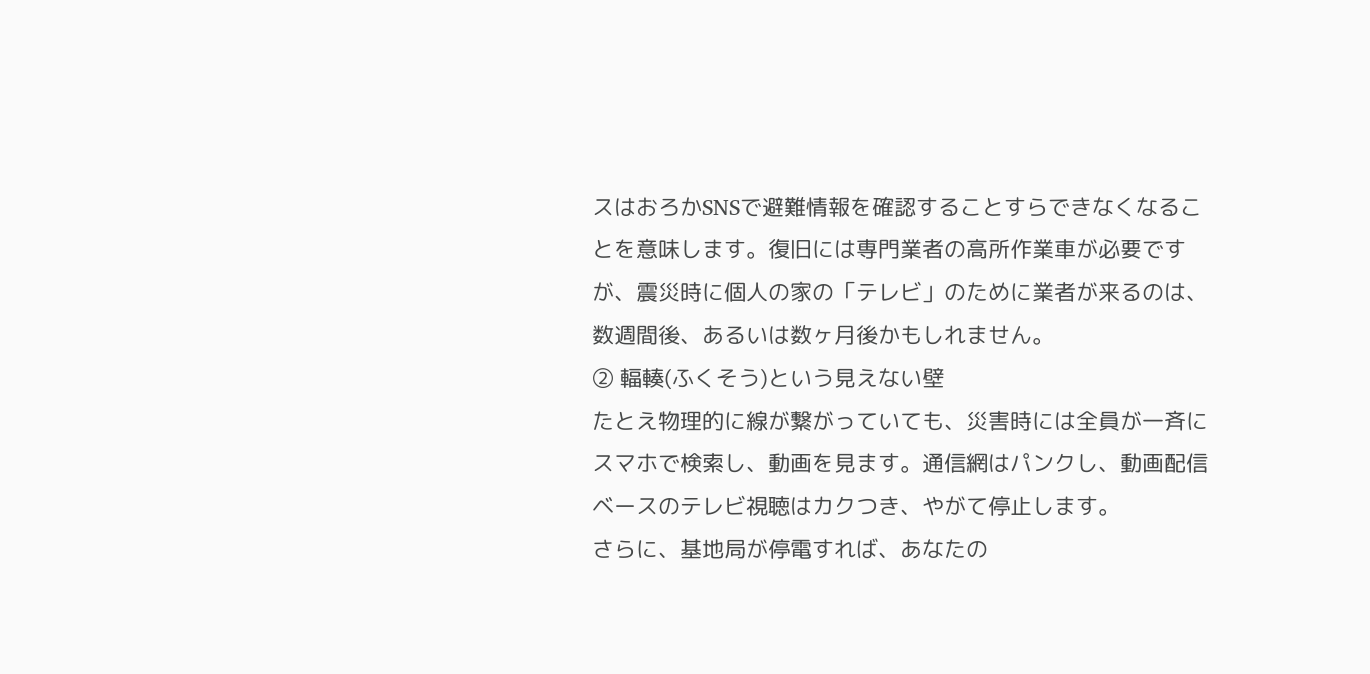スはおろかSNSで避難情報を確認することすらできなくなることを意味します。復旧には専門業者の高所作業車が必要ですが、震災時に個人の家の「テレビ」のために業者が来るのは、数週間後、あるいは数ヶ月後かもしれません。
② 輻輳(ふくそう)という見えない壁
たとえ物理的に線が繋がっていても、災害時には全員が一斉にスマホで検索し、動画を見ます。通信網はパンクし、動画配信ベースのテレビ視聴はカクつき、やがて停止します。
さらに、基地局が停電すれば、あなたの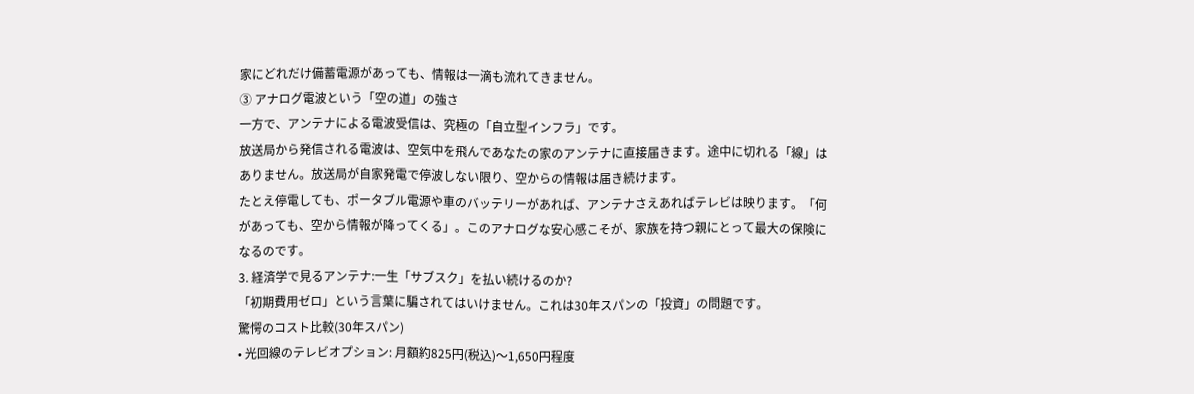家にどれだけ備蓄電源があっても、情報は一滴も流れてきません。
③ アナログ電波という「空の道」の強さ
一方で、アンテナによる電波受信は、究極の「自立型インフラ」です。
放送局から発信される電波は、空気中を飛んであなたの家のアンテナに直接届きます。途中に切れる「線」はありません。放送局が自家発電で停波しない限り、空からの情報は届き続けます。
たとえ停電しても、ポータブル電源や車のバッテリーがあれば、アンテナさえあればテレビは映ります。「何があっても、空から情報が降ってくる」。このアナログな安心感こそが、家族を持つ親にとって最大の保険になるのです。
3. 経済学で見るアンテナ:一生「サブスク」を払い続けるのか?
「初期費用ゼロ」という言葉に騙されてはいけません。これは30年スパンの「投資」の問題です。
驚愕のコスト比較(30年スパン)
• 光回線のテレビオプション: 月額約825円(税込)〜1,650円程度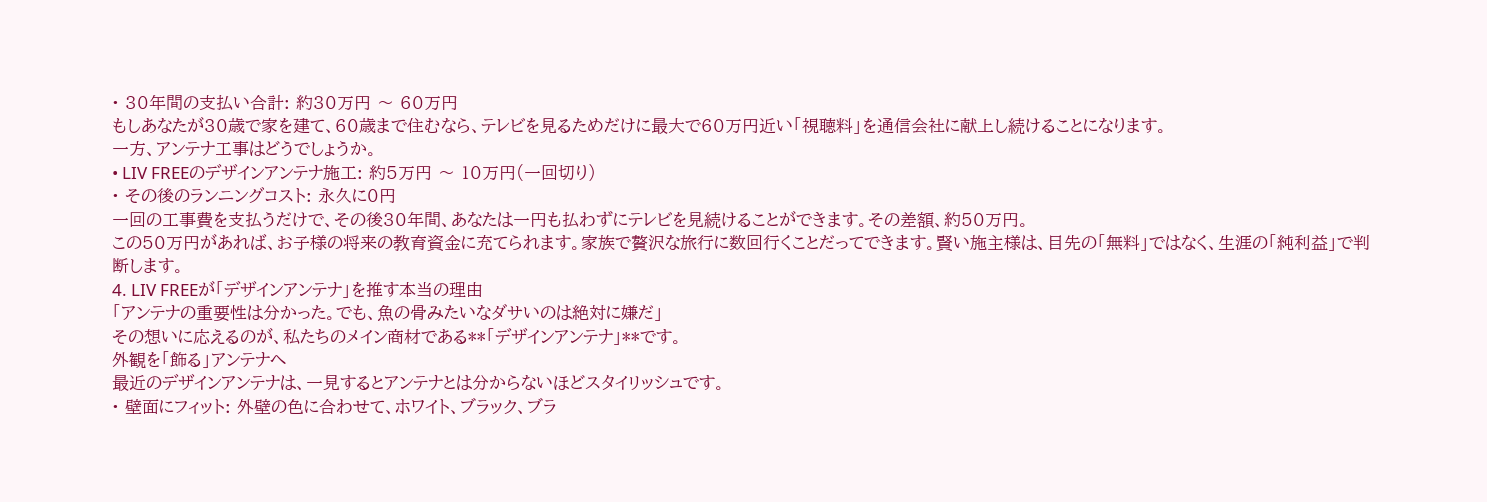• 30年間の支払い合計: 約30万円 〜 60万円
もしあなたが30歳で家を建て、60歳まで住むなら、テレビを見るためだけに最大で60万円近い「視聴料」を通信会社に献上し続けることになります。
一方、アンテナ工事はどうでしょうか。
• LIV FREEのデザインアンテナ施工: 約5万円 〜 10万円(一回切り)
• その後のランニングコスト: 永久に0円
一回の工事費を支払うだけで、その後30年間、あなたは一円も払わずにテレビを見続けることができます。その差額、約50万円。
この50万円があれば、お子様の将来の教育資金に充てられます。家族で贅沢な旅行に数回行くことだってできます。賢い施主様は、目先の「無料」ではなく、生涯の「純利益」で判断します。
4. LIV FREEが「デザインアンテナ」を推す本当の理由
「アンテナの重要性は分かった。でも、魚の骨みたいなダサいのは絶対に嫌だ」
その想いに応えるのが、私たちのメイン商材である**「デザインアンテナ」**です。
外観を「飾る」アンテナへ
最近のデザインアンテナは、一見するとアンテナとは分からないほどスタイリッシュです。
• 壁面にフィット: 外壁の色に合わせて、ホワイト、ブラック、ブラ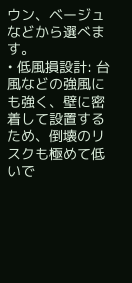ウン、ベージュなどから選べます。
• 低風損設計: 台風などの強風にも強く、壁に密着して設置するため、倒壊のリスクも極めて低いで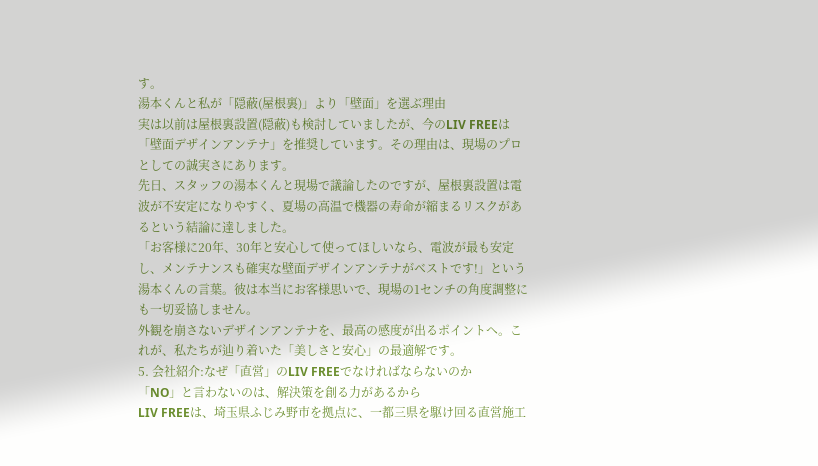す。
湯本くんと私が「隠蔽(屋根裏)」より「壁面」を選ぶ理由
実は以前は屋根裏設置(隠蔽)も検討していましたが、今のLIV FREEは「壁面デザインアンテナ」を推奨しています。その理由は、現場のプロとしての誠実さにあります。
先日、スタッフの湯本くんと現場で議論したのですが、屋根裏設置は電波が不安定になりやすく、夏場の高温で機器の寿命が縮まるリスクがあるという結論に達しました。
「お客様に20年、30年と安心して使ってほしいなら、電波が最も安定し、メンテナンスも確実な壁面デザインアンテナがベストです!」という湯本くんの言葉。彼は本当にお客様思いで、現場の1センチの角度調整にも一切妥協しません。
外観を崩さないデザインアンテナを、最高の感度が出るポイントへ。これが、私たちが辿り着いた「美しさと安心」の最適解です。
5. 会社紹介:なぜ「直営」のLIV FREEでなければならないのか
「NO」と言わないのは、解決策を創る力があるから
LIV FREEは、埼玉県ふじみ野市を拠点に、一都三県を駆け回る直営施工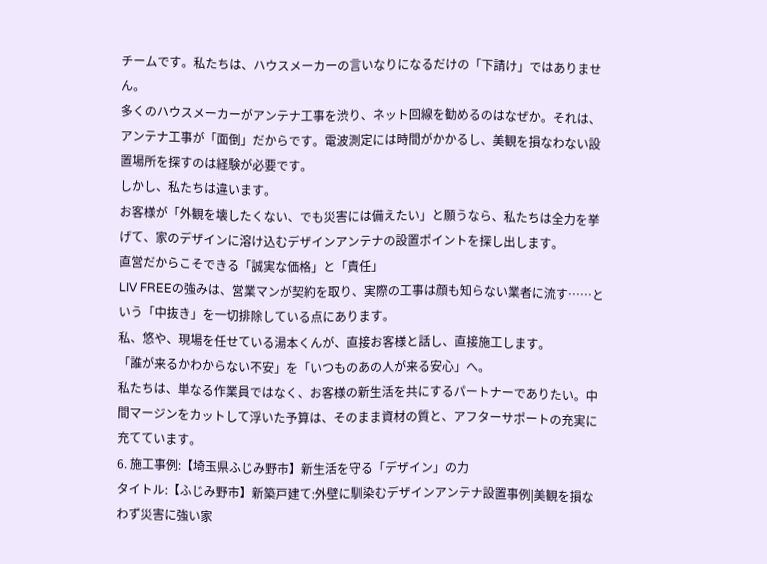チームです。私たちは、ハウスメーカーの言いなりになるだけの「下請け」ではありません。
多くのハウスメーカーがアンテナ工事を渋り、ネット回線を勧めるのはなぜか。それは、アンテナ工事が「面倒」だからです。電波測定には時間がかかるし、美観を損なわない設置場所を探すのは経験が必要です。
しかし、私たちは違います。
お客様が「外観を壊したくない、でも災害には備えたい」と願うなら、私たちは全力を挙げて、家のデザインに溶け込むデザインアンテナの設置ポイントを探し出します。
直営だからこそできる「誠実な価格」と「責任」
LIV FREEの強みは、営業マンが契約を取り、実際の工事は顔も知らない業者に流す……という「中抜き」を一切排除している点にあります。
私、悠や、現場を任せている湯本くんが、直接お客様と話し、直接施工します。
「誰が来るかわからない不安」を「いつものあの人が来る安心」へ。
私たちは、単なる作業員ではなく、お客様の新生活を共にするパートナーでありたい。中間マージンをカットして浮いた予算は、そのまま資材の質と、アフターサポートの充実に充てています。
6. 施工事例:【埼玉県ふじみ野市】新生活を守る「デザイン」の力
タイトル:【ふじみ野市】新築戸建て:外壁に馴染むデザインアンテナ設置事例|美観を損なわず災害に強い家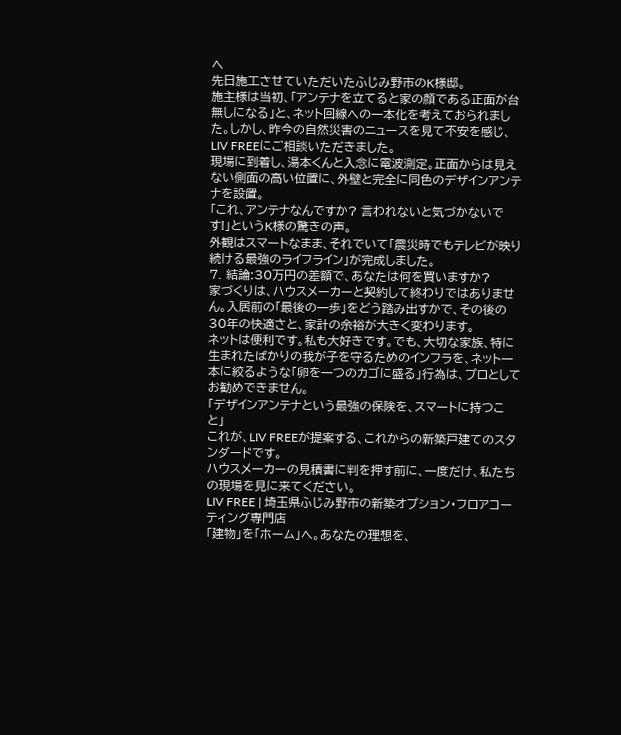へ
先日施工させていただいたふじみ野市のK様邸。
施主様は当初、「アンテナを立てると家の顔である正面が台無しになる」と、ネット回線への一本化を考えておられました。しかし、昨今の自然災害のニュースを見て不安を感じ、LIV FREEにご相談いただきました。
現場に到着し、湯本くんと入念に電波測定。正面からは見えない側面の高い位置に、外壁と完全に同色のデザインアンテナを設置。
「これ、アンテナなんですか? 言われないと気づかないです!」というK様の驚きの声。
外観はスマートなまま、それでいて「震災時でもテレビが映り続ける最強のライフライン」が完成しました。
7. 結論:30万円の差額で、あなたは何を買いますか?
家づくりは、ハウスメーカーと契約して終わりではありません。入居前の「最後の一歩」をどう踏み出すかで、その後の30年の快適さと、家計の余裕が大きく変わります。
ネットは便利です。私も大好きです。でも、大切な家族、特に生まれたばかりの我が子を守るためのインフラを、ネット一本に絞るような「卵を一つのカゴに盛る」行為は、プロとしてお勧めできません。
「デザインアンテナという最強の保険を、スマートに持つこと」
これが、LIV FREEが提案する、これからの新築戸建てのスタンダードです。
ハウスメーカーの見積書に判を押す前に、一度だけ、私たちの現場を見に来てください。
LIV FREE | 埼玉県ふじみ野市の新築オプション・フロアコーティング専門店
「建物」を「ホーム」へ。あなたの理想を、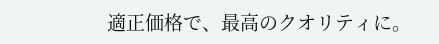適正価格で、最高のクオリティに。